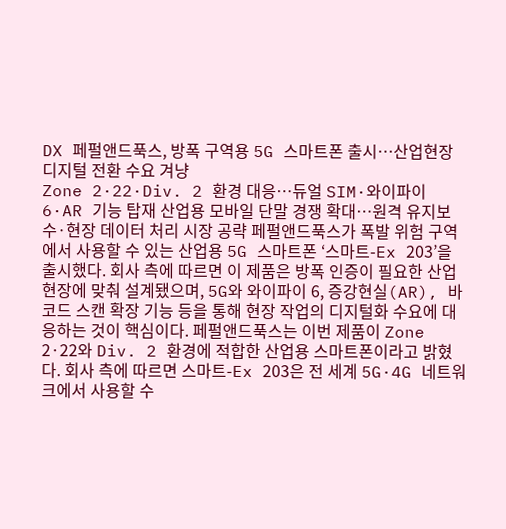DX 페펄앤드푹스, 방폭 구역용 5G 스마트폰 출시…산업현장 디지털 전환 수요 겨냥
Zone 2·22·Div. 2 환경 대응…듀얼 SIM·와이파이 6·AR 기능 탑재 산업용 모바일 단말 경쟁 확대…원격 유지보수·현장 데이터 처리 시장 공략 페펄앤드푹스가 폭발 위험 구역에서 사용할 수 있는 산업용 5G 스마트폰 ‘스마트-Ex 203’을 출시했다. 회사 측에 따르면 이 제품은 방폭 인증이 필요한 산업 현장에 맞춰 설계됐으며, 5G와 와이파이 6, 증강현실(AR), 바코드 스캔 확장 기능 등을 통해 현장 작업의 디지털화 수요에 대응하는 것이 핵심이다. 페펄앤드푹스는 이번 제품이 Zone 2·22와 Div. 2 환경에 적합한 산업용 스마트폰이라고 밝혔다. 회사 측에 따르면 스마트-Ex 203은 전 세계 5G·4G 네트워크에서 사용할 수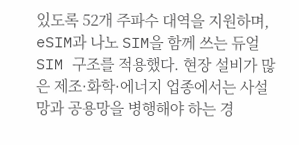있도록 52개 주파수 대역을 지원하며, eSIM과 나노 SIM을 함께 쓰는 듀얼 SIM 구조를 적용했다. 현장 설비가 많은 제조·화학·에너지 업종에서는 사설망과 공용망을 병행해야 하는 경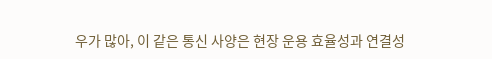우가 많아, 이 같은 통신 사양은 현장 운용 효율성과 연결성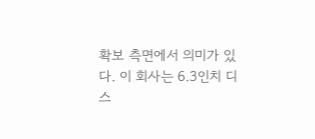확보 측면에서 의미가 있다. 이 회사는 6.3인치 디스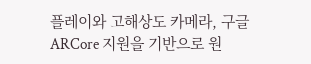플레이와 고해상도 카메라, 구글 ARCore 지원을 기반으로 원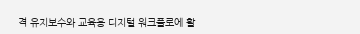격 유지보수와 교육용 디지털 워크플로에 활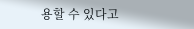용할 수 있다고